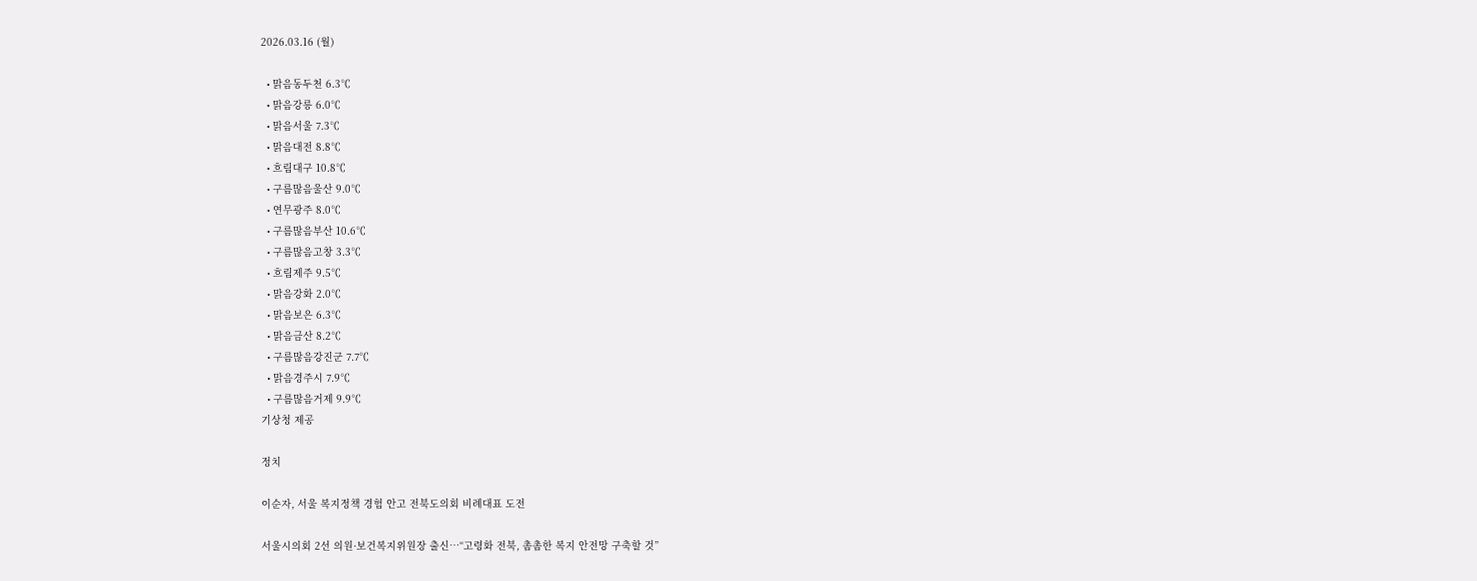2026.03.16 (월)

  • 맑음동두천 6.3℃
  • 맑음강릉 6.0℃
  • 맑음서울 7.3℃
  • 맑음대전 8.8℃
  • 흐림대구 10.8℃
  • 구름많음울산 9.0℃
  • 연무광주 8.0℃
  • 구름많음부산 10.6℃
  • 구름많음고창 3.3℃
  • 흐림제주 9.5℃
  • 맑음강화 2.0℃
  • 맑음보은 6.3℃
  • 맑음금산 8.2℃
  • 구름많음강진군 7.7℃
  • 맑음경주시 7.9℃
  • 구름많음거제 9.9℃
기상청 제공

정치

이순자, 서울 복지정책 경험 안고 전북도의회 비례대표 도전

서울시의회 2선 의원·보건복지위원장 출신…“고령화 전북, 촘촘한 복지 안전망 구축할 것”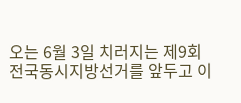오는 6월 3일 치러지는 제9회 전국동시지방선거를 앞두고 이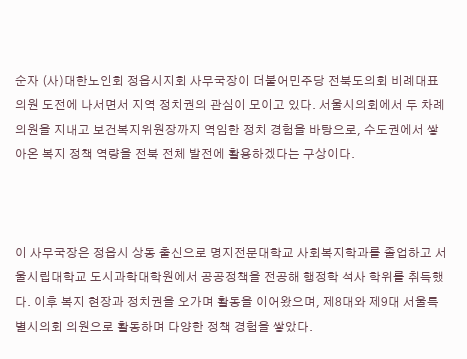순자 (사)대한노인회 정읍시지회 사무국장이 더불어민주당 전북도의회 비례대표 의원 도전에 나서면서 지역 정치권의 관심이 모이고 있다. 서울시의회에서 두 차례 의원을 지내고 보건복지위원장까지 역임한 정치 경험을 바탕으로, 수도권에서 쌓아온 복지 정책 역량을 전북 전체 발전에 활용하겠다는 구상이다.



이 사무국장은 정읍시 상동 출신으로 명지전문대학교 사회복지학과를 졸업하고 서울시립대학교 도시과학대학원에서 공공정책을 전공해 행정학 석사 학위를 취득했다. 이후 복지 현장과 정치권을 오가며 활동을 이어왔으며, 제8대와 제9대 서울특별시의회 의원으로 활동하며 다양한 정책 경험을 쌓았다.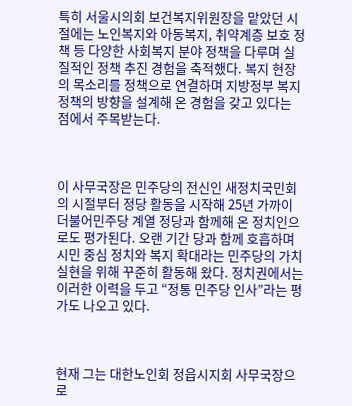특히 서울시의회 보건복지위원장을 맡았던 시절에는 노인복지와 아동복지, 취약계층 보호 정책 등 다양한 사회복지 분야 정책을 다루며 실질적인 정책 추진 경험을 축적했다. 복지 현장의 목소리를 정책으로 연결하며 지방정부 복지 정책의 방향을 설계해 온 경험을 갖고 있다는 점에서 주목받는다.



이 사무국장은 민주당의 전신인 새정치국민회의 시절부터 정당 활동을 시작해 25년 가까이 더불어민주당 계열 정당과 함께해 온 정치인으로도 평가된다. 오랜 기간 당과 함께 호흡하며 시민 중심 정치와 복지 확대라는 민주당의 가치 실현을 위해 꾸준히 활동해 왔다. 정치권에서는 이러한 이력을 두고 “정통 민주당 인사”라는 평가도 나오고 있다.



현재 그는 대한노인회 정읍시지회 사무국장으로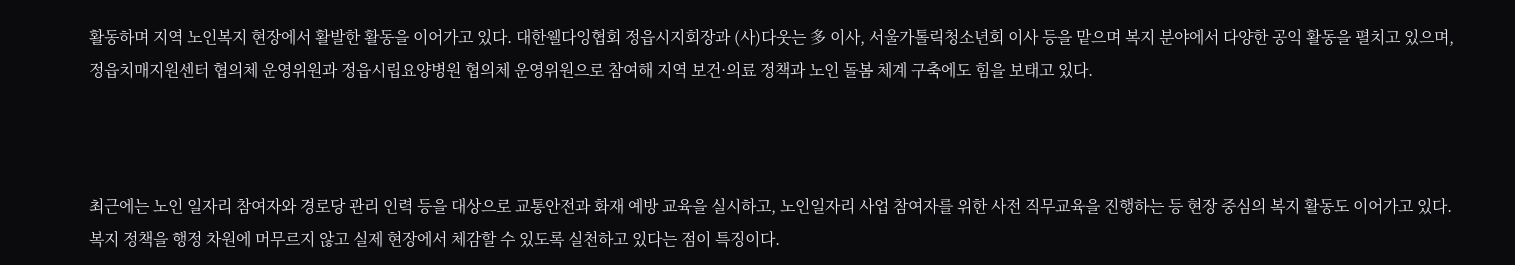활동하며 지역 노인복지 현장에서 활발한 활동을 이어가고 있다. 대한웰다잉협회 정읍시지회장과 (사)다웃는 多 이사, 서울가톨릭청소년회 이사 등을 맡으며 복지 분야에서 다양한 공익 활동을 펼치고 있으며, 정읍치매지원센터 협의체 운영위원과 정읍시립요양병원 협의체 운영위원으로 참여해 지역 보건·의료 정책과 노인 돌봄 체계 구축에도 힘을 보태고 있다.



최근에는 노인 일자리 참여자와 경로당 관리 인력 등을 대상으로 교통안전과 화재 예방 교육을 실시하고, 노인일자리 사업 참여자를 위한 사전 직무교육을 진행하는 등 현장 중심의 복지 활동도 이어가고 있다. 복지 정책을 행정 차원에 머무르지 않고 실제 현장에서 체감할 수 있도록 실천하고 있다는 점이 특징이다.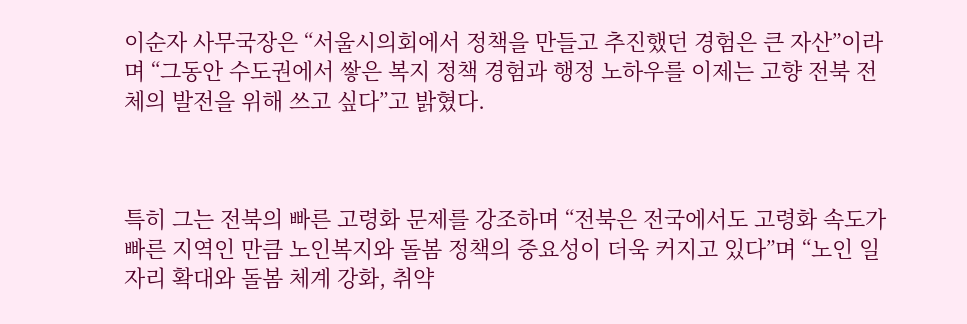이순자 사무국장은 “서울시의회에서 정책을 만들고 추진했던 경험은 큰 자산”이라며 “그동안 수도권에서 쌓은 복지 정책 경험과 행정 노하우를 이제는 고향 전북 전체의 발전을 위해 쓰고 싶다”고 밝혔다.



특히 그는 전북의 빠른 고령화 문제를 강조하며 “전북은 전국에서도 고령화 속도가 빠른 지역인 만큼 노인복지와 돌봄 정책의 중요성이 더욱 커지고 있다”며 “노인 일자리 확대와 돌봄 체계 강화, 취약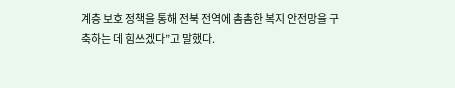계층 보호 정책을 통해 전북 전역에 촘촘한 복지 안전망을 구축하는 데 힘쓰겠다”고 말했다.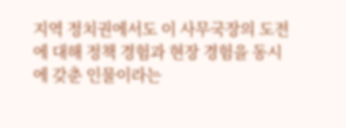지역 정치권에서도 이 사무국장의 도전에 대해 정책 경험과 현장 경험을 동시에 갖춘 인물이라는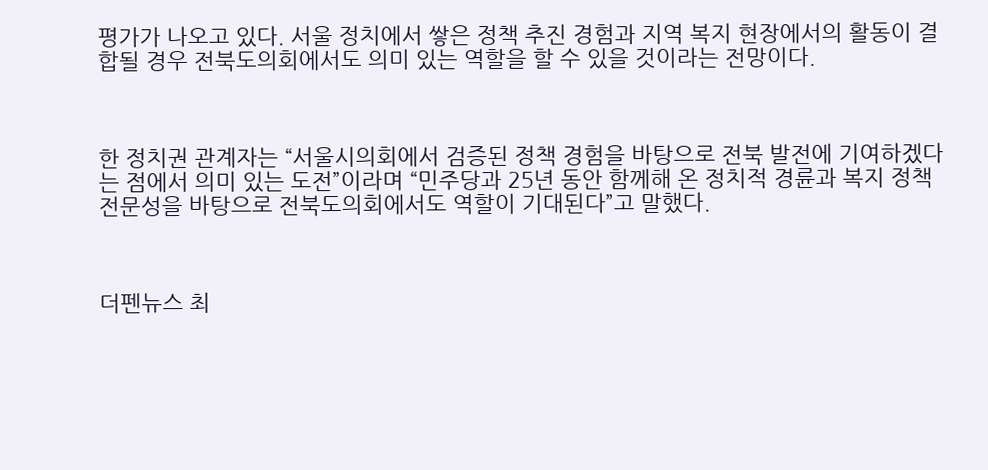평가가 나오고 있다. 서울 정치에서 쌓은 정책 추진 경험과 지역 복지 현장에서의 활동이 결합될 경우 전북도의회에서도 의미 있는 역할을 할 수 있을 것이라는 전망이다.



한 정치권 관계자는 “서울시의회에서 검증된 정책 경험을 바탕으로 전북 발전에 기여하겠다는 점에서 의미 있는 도전”이라며 “민주당과 25년 동안 함께해 온 정치적 경륜과 복지 정책 전문성을 바탕으로 전북도의회에서도 역할이 기대된다”고 말했다.



더펜뉴스 최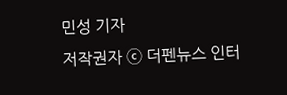민성 기자
저작권자 ⓒ 더펜뉴스 인터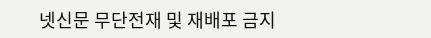넷신문 무단전재 및 재배포 금지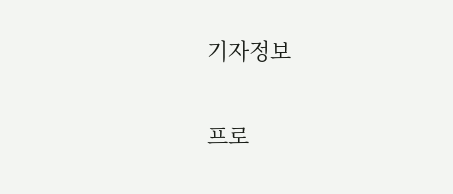기자정보

프로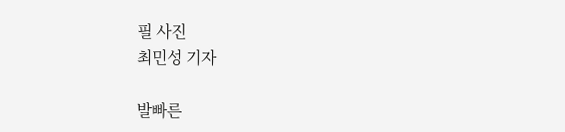필 사진
최민성 기자

발빠른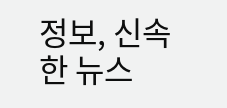정보, 신속한 뉴스